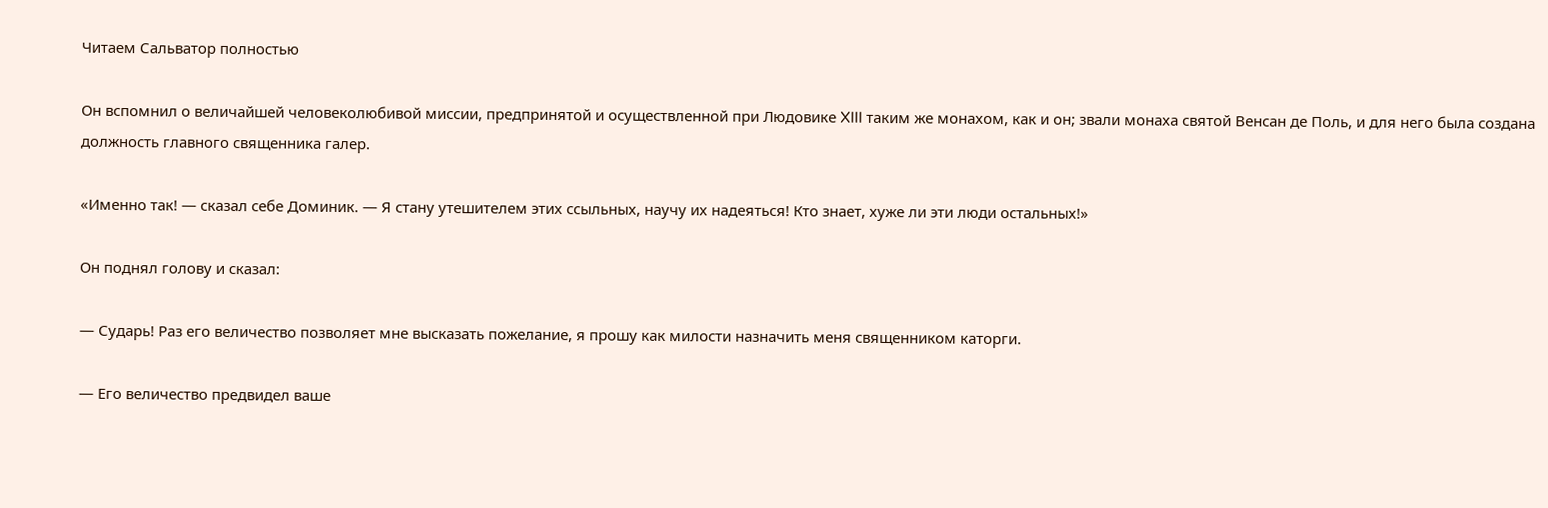Читаем Сальватор полностью

Он вспомнил о величайшей человеколюбивой миссии, предпринятой и осуществленной при Людовике XIII таким же монахом, как и он; звали монаха святой Венсан де Поль, и для него была создана должность главного священника галер.

«Именно так! — сказал себе Доминик. — Я стану утешителем этих ссыльных, научу их надеяться! Кто знает, хуже ли эти люди остальных!»

Он поднял голову и сказал:

— Сударь! Раз его величество позволяет мне высказать пожелание, я прошу как милости назначить меня священником каторги.

— Его величество предвидел ваше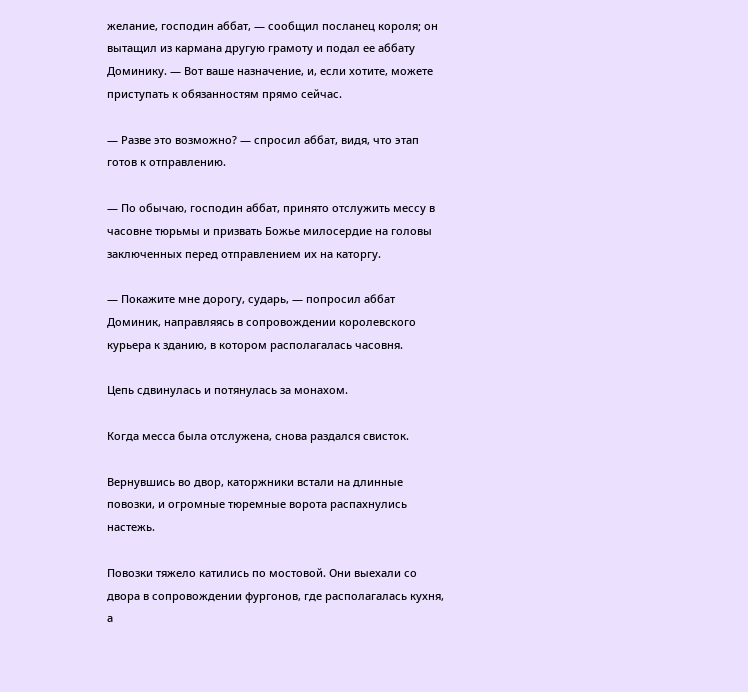желание, господин аббат, — сообщил посланец короля; он вытащил из кармана другую грамоту и подал ее аббату Доминику. — Вот ваше назначение, и, если хотите, можете приступать к обязанностям прямо сейчас.

— Разве это возможно? — спросил аббат, видя, что этап готов к отправлению.

— По обычаю, господин аббат, принято отслужить мессу в часовне тюрьмы и призвать Божье милосердие на головы заключенных перед отправлением их на каторгу.

— Покажите мне дорогу, сударь, — попросил аббат Доминик, направляясь в сопровождении королевского курьера к зданию, в котором располагалась часовня.

Цепь сдвинулась и потянулась за монахом.

Когда месса была отслужена, снова раздался свисток.

Вернувшись во двор, каторжники встали на длинные повозки, и огромные тюремные ворота распахнулись настежь.

Повозки тяжело катились по мостовой. Они выехали со двора в сопровождении фургонов, где располагалась кухня, а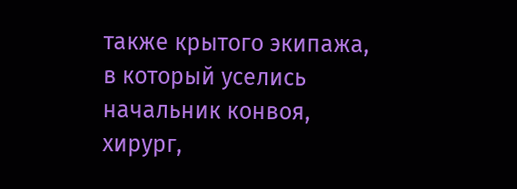также крытого экипажа, в который уселись начальник конвоя, хирург,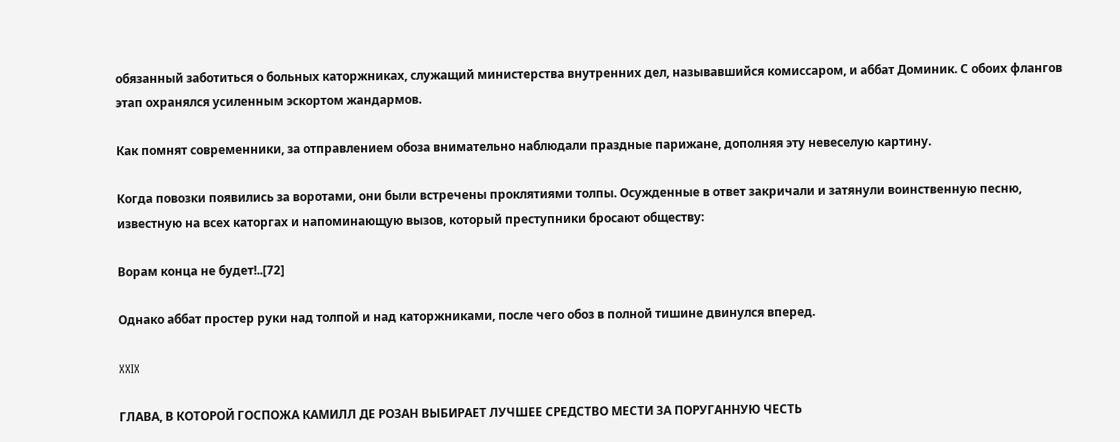обязанный заботиться о больных каторжниках, служащий министерства внутренних дел, называвшийся комиссаром, и аббат Доминик. С обоих флангов этап охранялся усиленным эскортом жандармов.

Как помнят современники, за отправлением обоза внимательно наблюдали праздные парижане, дополняя эту невеселую картину.

Когда повозки появились за воротами, они были встречены проклятиями толпы. Осужденные в ответ закричали и затянули воинственную песню, известную на всех каторгах и напоминающую вызов, который преступники бросают обществу:

Ворам конца не будет!..[72]

Однако аббат простер руки над толпой и над каторжниками, после чего обоз в полной тишине двинулся вперед.

XXIX

ГЛАВА, В КОТОРОЙ ГОСПОЖА КАМИЛЛ ДЕ РОЗАН ВЫБИРАЕТ ЛУЧШЕЕ СРЕДСТВО МЕСТИ ЗА ПОРУГАННУЮ ЧЕСТЬ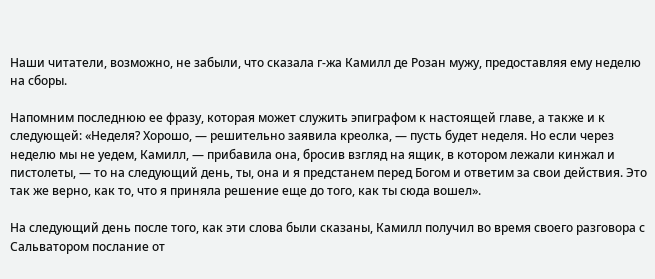Наши читатели, возможно, не забыли, что сказала г-жа Камилл де Розан мужу, предоставляя ему неделю на сборы.

Напомним последнюю ее фразу, которая может служить эпиграфом к настоящей главе, а также и к следующей: «Неделя? Хорошо, — решительно заявила креолка, — пусть будет неделя. Но если через неделю мы не уедем, Камилл, — прибавила она, бросив взгляд на ящик, в котором лежали кинжал и пистолеты, — то на следующий день, ты, она и я предстанем перед Богом и ответим за свои действия. Это так же верно, как то, что я приняла решение еще до того, как ты сюда вошел».

На следующий день после того, как эти слова были сказаны, Камилл получил во время своего разговора с Сальватором послание от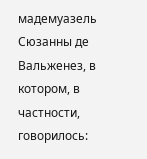мадемуазель Сюзанны де Вальженез, в котором, в частности, говорилось: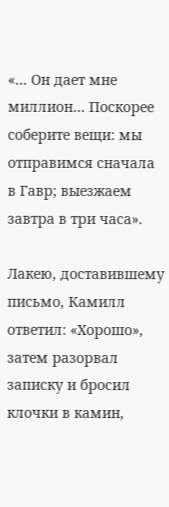«… Он дает мне миллион… Поскорее соберите вещи: мы отправимся сначала в Гавр; выезжаем завтра в три часа».

Лакею, доставившему письмо, Камилл ответил: «Хорошо», затем разорвал записку и бросил клочки в камин,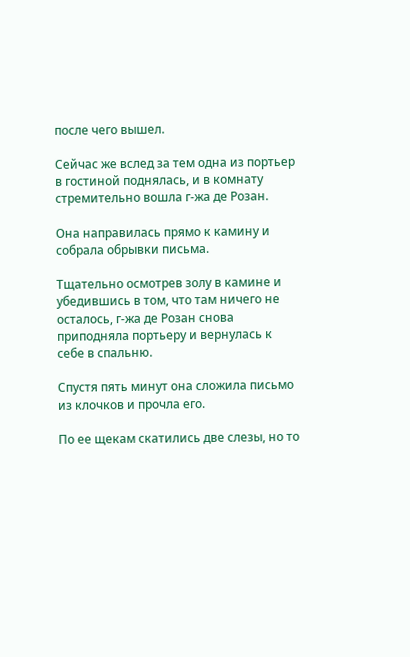после чего вышел.

Сейчас же вслед за тем одна из портьер в гостиной поднялась, и в комнату стремительно вошла г-жа де Розан.

Она направилась прямо к камину и собрала обрывки письма.

Тщательно осмотрев золу в камине и убедившись в том, что там ничего не осталось, г-жа де Розан снова приподняла портьеру и вернулась к себе в спальню.

Спустя пять минут она сложила письмо из клочков и прочла его.

По ее щекам скатились две слезы, но то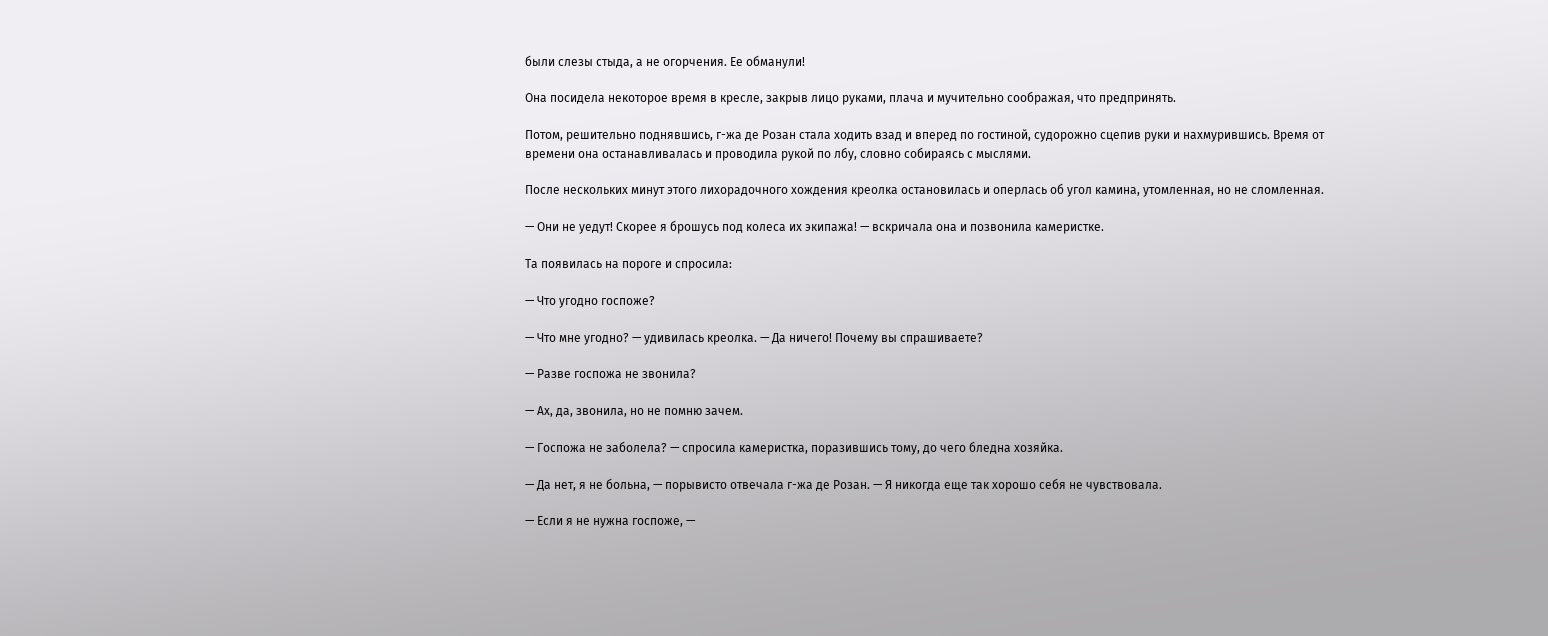были слезы стыда, а не огорчения. Ее обманули!

Она посидела некоторое время в кресле, закрыв лицо руками, плача и мучительно соображая, что предпринять.

Потом, решительно поднявшись, г-жа де Розан стала ходить взад и вперед по гостиной, судорожно сцепив руки и нахмурившись. Время от времени она останавливалась и проводила рукой по лбу, словно собираясь с мыслями.

После нескольких минут этого лихорадочного хождения креолка остановилась и оперлась об угол камина, утомленная, но не сломленная.

— Они не уедут! Скорее я брошусь под колеса их экипажа! — вскричала она и позвонила камеристке.

Та появилась на пороге и спросила:

— Что угодно госпоже?

— Что мне угодно? — удивилась креолка. — Да ничего! Почему вы спрашиваете?

— Разве госпожа не звонила?

— Ах, да, звонила, но не помню зачем.

— Госпожа не заболела? — спросила камеристка, поразившись тому, до чего бледна хозяйка.

— Да нет, я не больна, — порывисто отвечала г-жа де Розан. — Я никогда еще так хорошо себя не чувствовала.

— Если я не нужна госпоже, —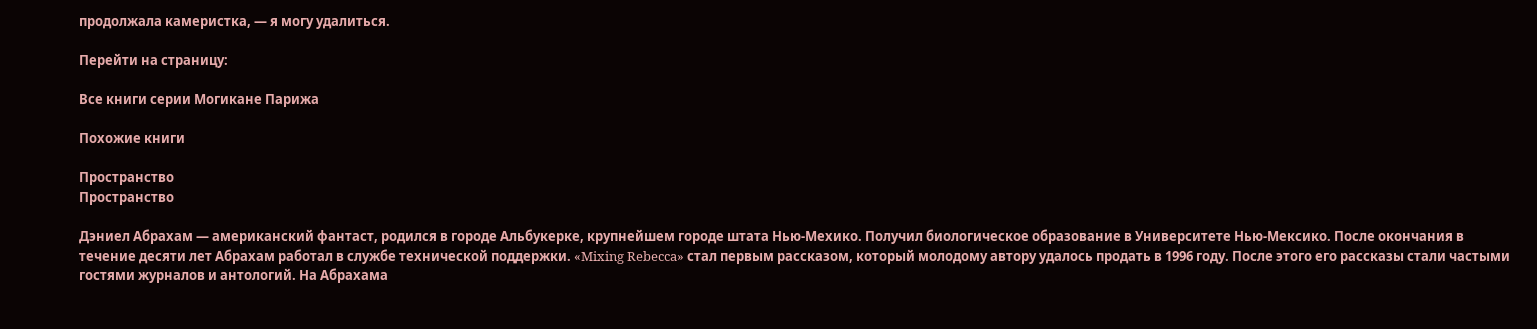продолжала камеристка, — я могу удалиться.

Перейти на страницу:

Все книги серии Могикане Парижа

Похожие книги

Пространство
Пространство

Дэниел Абрахам — американский фантаст, родился в городе Альбукерке, крупнейшем городе штата Нью-Мехико. Получил биологическое образование в Университете Нью-Мексико. После окончания в течение десяти лет Абрахам работал в службе технической поддержки. «Mixing Rebecca» стал первым рассказом, который молодому автору удалось продать в 1996 году. После этого его рассказы стали частыми гостями журналов и антологий. На Абрахама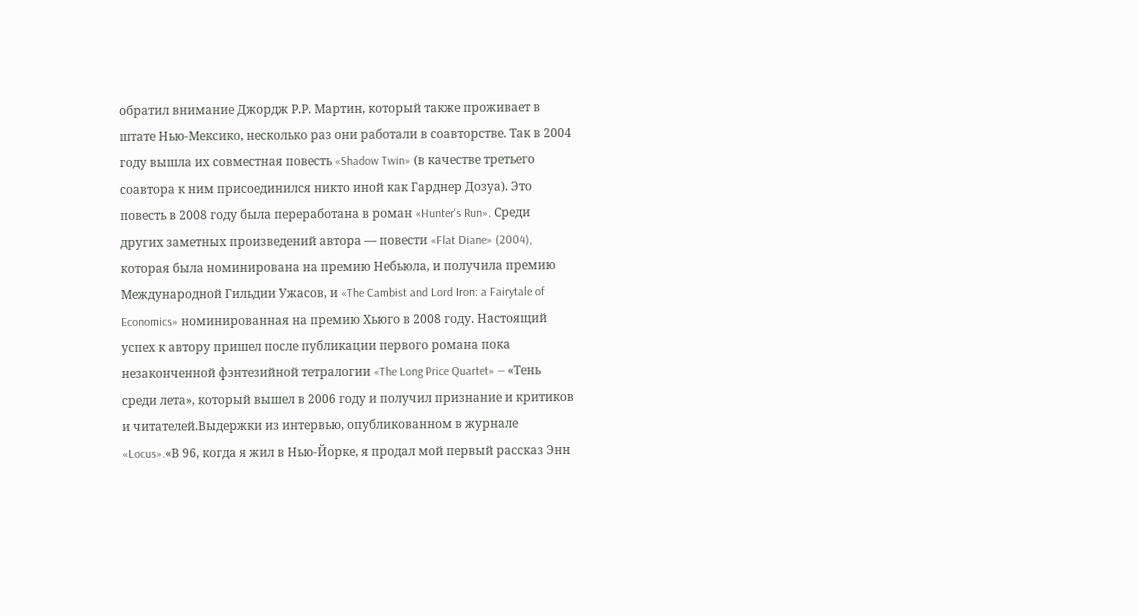обратил внимание Джордж Р.Р. Мартин, который также проживает в штате Нью-Мексико, несколько раз они работали в соавторстве. Так в 2004 году вышла их совместная повесть «Shadow Twin» (в качестве третьего соавтора к ним присоединился никто иной как Гарднер Дозуа). Это повесть в 2008 году была переработана в роман «Hunter's Run». Среди других заметных произведений автора — повести «Flat Diane» (2004), которая была номинирована на премию Небьюла, и получила премию Международной Гильдии Ужасов, и «The Cambist and Lord Iron: a Fairytale of Economics» номинированная на премию Хьюго в 2008 году. Настоящий успех к автору пришел после публикации первого романа пока незаконченной фэнтезийной тетралогии «The Long Price Quartet» — «Тень среди лета», который вышел в 2006 году и получил признание и критиков и читателей.Выдержки из интервью, опубликованном в журнале «Locus».«В 96, когда я жил в Нью-Йорке, я продал мой первый рассказ Энн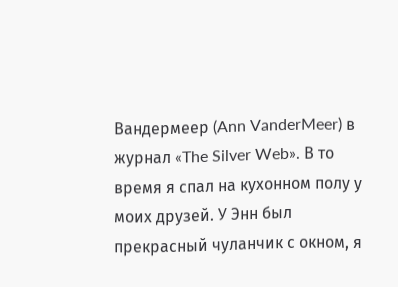Вандермеер (Ann VanderMeer) в журнал «The Silver Web». В то время я спал на кухонном полу у моих друзей. У Энн был прекрасный чуланчик с окном, я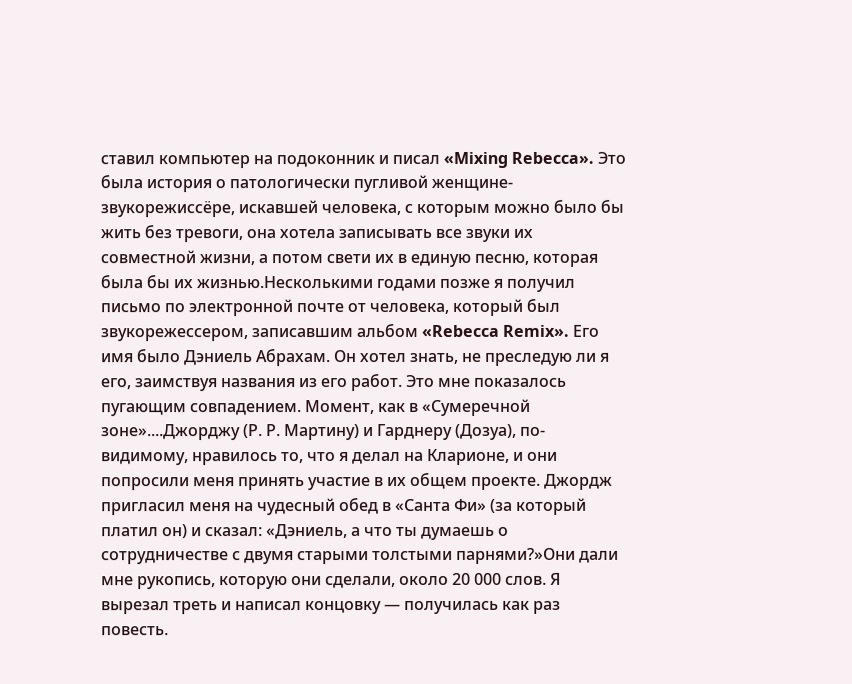ставил компьютер на подоконник и писал «Mixing Rebecca». Это была история о патологически пугливой женщине-звукорежиссёре, искавшей человека, с которым можно было бы жить без тревоги, она хотела записывать все звуки их совместной жизни, а потом свети их в единую песню, которая была бы их жизнью.Несколькими годами позже я получил письмо по электронной почте от человека, который был звукорежессером, записавшим альбом «Rebecca Remix». Его имя было Дэниель Абрахам. Он хотел знать, не преследую ли я его, заимствуя названия из его работ. Это мне показалось пугающим совпадением. Момент, как в «Сумеречной зоне»....Джорджу (Р. Р. Мартину) и Гарднеру (Дозуа), по-видимому, нравилось то, что я делал на Кларионе, и они попросили меня принять участие в их общем проекте. Джордж пригласил меня на чудесный обед в «Санта Фи» (за который платил он) и сказал: «Дэниель, а что ты думаешь о сотрудничестве с двумя старыми толстыми парнями?»Они дали мне рукопись, которую они сделали, около 20 000 слов. Я вырезал треть и написал концовку — получилась как раз повесть.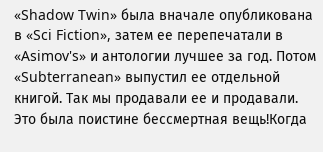«Shadow Twin» была вначале опубликована в «Sci Fiction», затем ее перепечатали в «Asimov's» и антологии лучшее за год. Потом «Subterranean» выпустил ее отдельной книгой. Так мы продавали ее и продавали. Это была поистине бессмертная вещь!Когда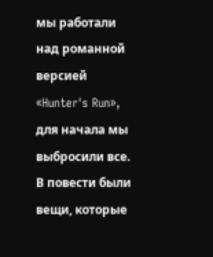мы работали над романной версией «Hunter's Run», для начала мы выбросили все. В повести были вещи, которые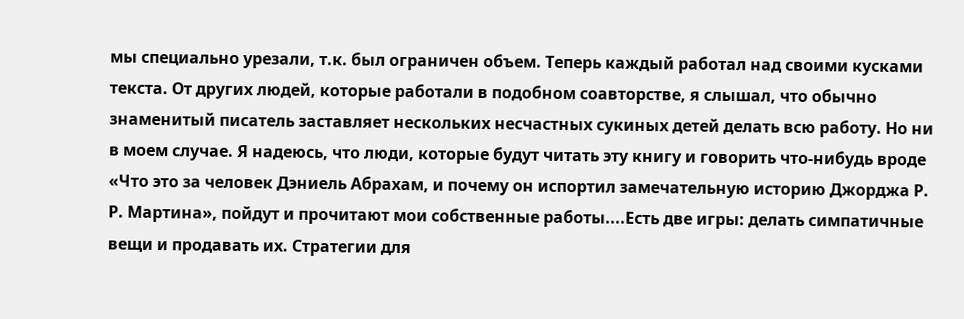мы специально урезали, т.к. был ограничен объем. Теперь каждый работал над своими кусками текста. От других людей, которые работали в подобном соавторстве, я слышал, что обычно знаменитый писатель заставляет нескольких несчастных сукиных детей делать всю работу. Но ни в моем случае. Я надеюсь, что люди, которые будут читать эту книгу и говорить что-нибудь вроде «Что это за человек Дэниель Абрахам, и почему он испортил замечательную историю Джорджа Р. Р. Мартина», пойдут и прочитают мои собственные работы....Есть две игры: делать симпатичные вещи и продавать их. Стратегии для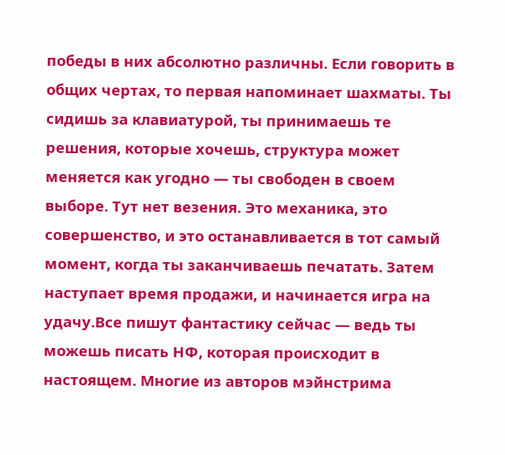победы в них абсолютно различны. Если говорить в общих чертах, то первая напоминает шахматы. Ты сидишь за клавиатурой, ты принимаешь те решения, которые хочешь, структура может меняется как угодно — ты свободен в своем выборе. Тут нет везения. Это механика, это совершенство, и это останавливается в тот самый момент, когда ты заканчиваешь печатать. Затем наступает время продажи, и начинается игра на удачу.Все пишут фантастику сейчас — ведь ты можешь писать НФ, которая происходит в настоящем. Многие из авторов мэйнстрима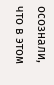осознали, что в этом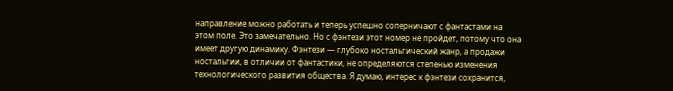направление можно работать и теперь успешно соперничают с фантастами на этом поле. Это замечательно. Но с фэнтези этот номер не пройдет, потому что она имеет другую динамику. Фэнтези — глубоко ностальгический жанр, а продажи ностальгии, в отличии от фантастики, не определяются степенью изменения технологического развития общества. Я думаю, интерес к фэнтези сохранится,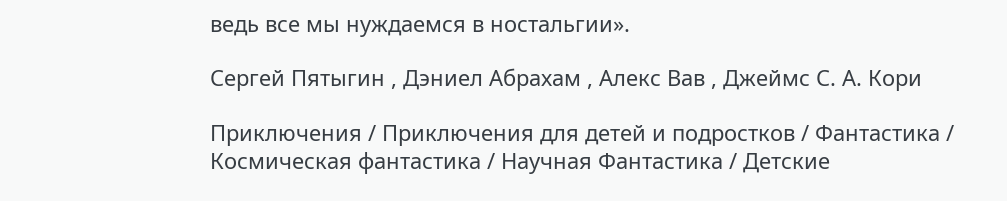ведь все мы нуждаемся в ностальгии».

Сергей Пятыгин , Дэниел Абрахам , Алекс Вав , Джеймс С. А. Кори

Приключения / Приключения для детей и подростков / Фантастика / Космическая фантастика / Научная Фантастика / Детские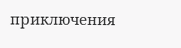приключения